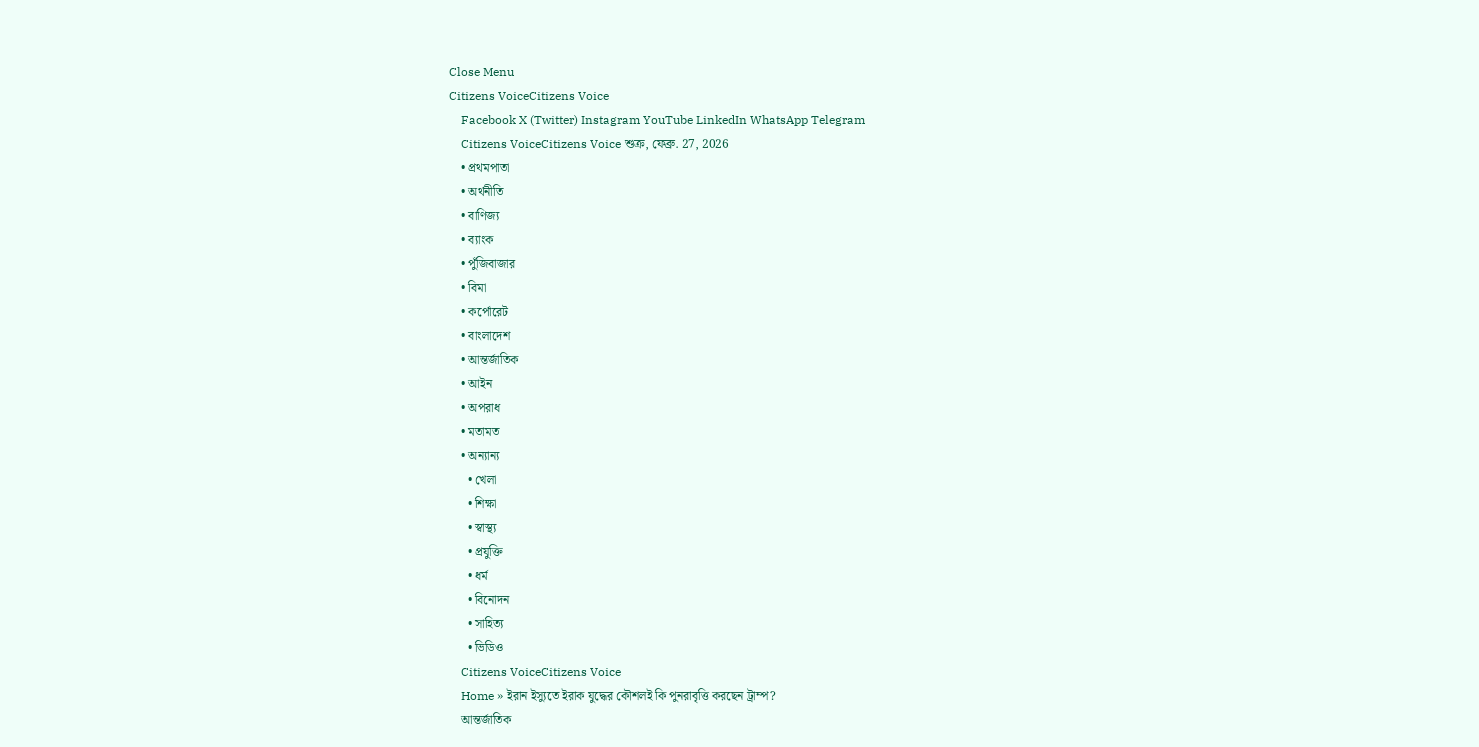Close Menu
Citizens VoiceCitizens Voice
    Facebook X (Twitter) Instagram YouTube LinkedIn WhatsApp Telegram
    Citizens VoiceCitizens Voice শুক্র, ফেব্রু. 27, 2026
    • প্রথমপাতা
    • অর্থনীতি
    • বাণিজ্য
    • ব্যাংক
    • পুঁজিবাজার
    • বিমা
    • কর্পোরেট
    • বাংলাদেশ
    • আন্তর্জাতিক
    • আইন
    • অপরাধ
    • মতামত
    • অন্যান্য
      • খেলা
      • শিক্ষা
      • স্বাস্থ্য
      • প্রযুক্তি
      • ধর্ম
      • বিনোদন
      • সাহিত্য
      • ভিডিও
    Citizens VoiceCitizens Voice
    Home » ইরান ইস্যুতে ইরাক যুদ্ধের কৌশলই কি পুনরাবৃত্তি করছেন ট্রাম্প?
    আন্তর্জাতিক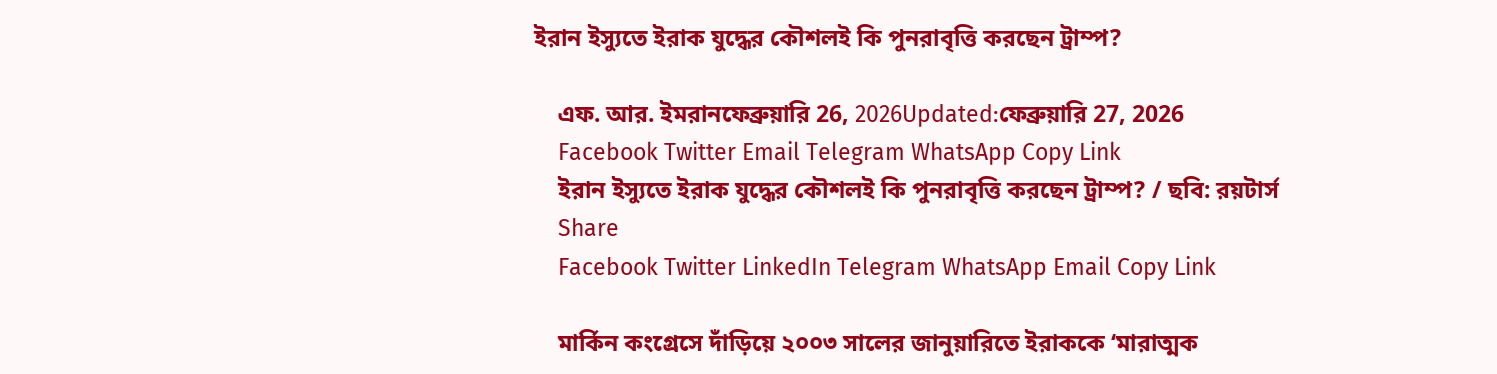ইরান ইস্যুতে ইরাক যুদ্ধের কৌশলই কি পুনরাবৃত্তি করছেন ট্রাম্প?

    এফ. আর. ইমরানফেব্রুয়ারি 26, 2026Updated:ফেব্রুয়ারি 27, 2026
    Facebook Twitter Email Telegram WhatsApp Copy Link
    ইরান ইস্যুতে ইরাক যুদ্ধের কৌশলই কি পুনরাবৃত্তি করছেন ট্রাম্প? / ছবি: রয়টার্স
    Share
    Facebook Twitter LinkedIn Telegram WhatsApp Email Copy Link

    মার্কিন কংগ্রেসে দাঁড়িয়ে ২০০৩ সালের জানুয়ারিতে ইরাককে ‘মারাত্মক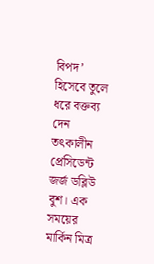বিপদ’ হিসেবে তুলে ধরে বক্তব্য দেন তৎকালীন প্রেসিডেন্ট জর্জ ডব্লিউ বুশ। এক সময়ের মার্কিন মিত্র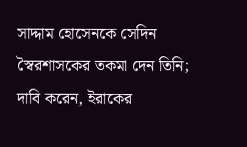সাদ্দাম হোসেনকে সেদিন স্বৈরশাসকের তকমা দেন তিনি; দাবি করেন, ইরাকের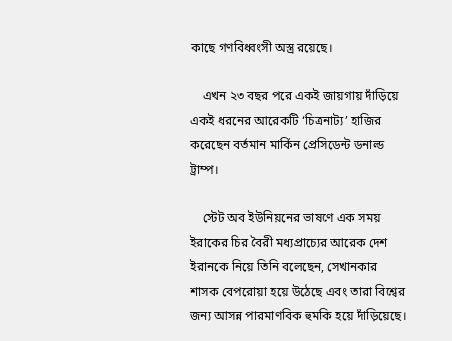কাছে গণবিধ্বংসী অস্ত্র রয়েছে।

    এখন ২৩ বছর পরে একই জায়গায় দাঁড়িয়ে একই ধরনের আরেকটি ‘চিত্রনাট্য’ হাজির করেছেন বর্তমান মার্কিন প্রেসিডেন্ট ডনাল্ড ট্রাম্প।

    স্টেট অব ইউনিয়নের ভাষণে এক সময় ইরাকের চির বৈরী মধ্যপ্রাচ্যের আরেক দেশ ইরানকে নিয়ে তিনি বলেছেন, সেখানকার শাসক বেপরোয়া হয়ে উঠেছে এবং তারা বিশ্বের জন্য আসন্ন পারমাণবিক হুমকি হয়ে দাঁড়িয়েছে।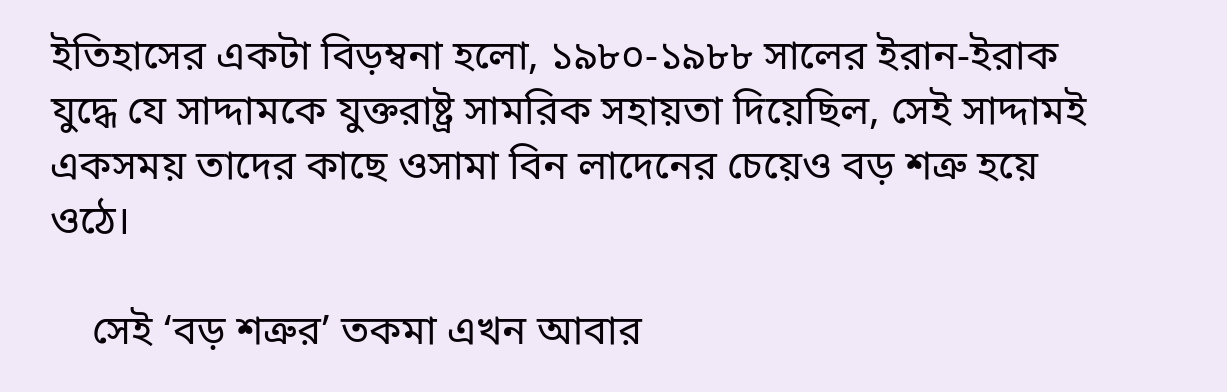ইতিহাসের একটা বিড়ম্বনা হলো, ১৯৮০-১৯৮৮ সালের ইরান-ইরাক যুদ্ধে যে সাদ্দামকে যুক্তরাষ্ট্র সামরিক সহায়তা দিয়েছিল, সেই সাদ্দামই একসময় তাদের কাছে ওসামা বিন লাদেনের চেয়েও বড় শত্রু হয়ে ওঠে।

    সেই ‘বড় শত্রুর’ তকমা এখন আবার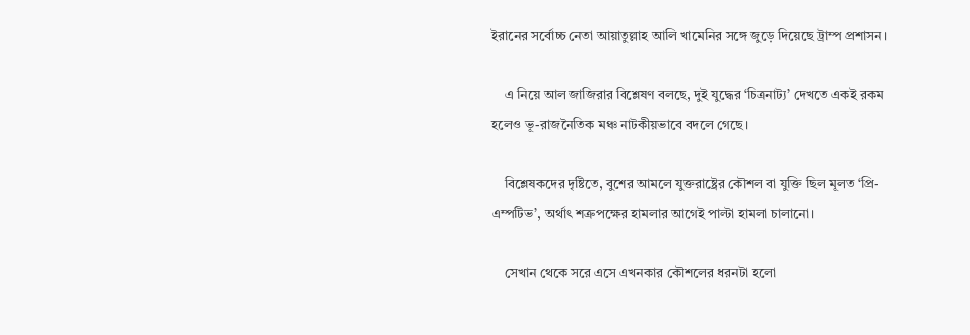ইরানের সর্বোচ্চ নেতা আয়াতুল্লাহ আলি খামেনির সঙ্গে জুড়ে দিয়েছে ট্রাম্প প্রশাসন।

    এ নিয়ে আল জাজিরার বিশ্লেষণ বলছে, দুই যুদ্ধের ‘চিত্রনাট্য’ দেখতে একই রকম হলেও ভূ-রাজনৈতিক মঞ্চ নাটকীয়ভাবে বদলে গেছে।

    বিশ্লেষকদের দৃষ্টিতে, বুশের আমলে যুক্তরাষ্ট্রের কৌশল বা যুক্তি ছিল মূলত ‘প্রি-এম্পটিভ’, অর্থাৎ শত্রুপক্ষের হামলার আগেই পাল্টা হামলা চালানো।

    সেখান থেকে সরে এসে এখনকার কৌশলের ধরনটা হলো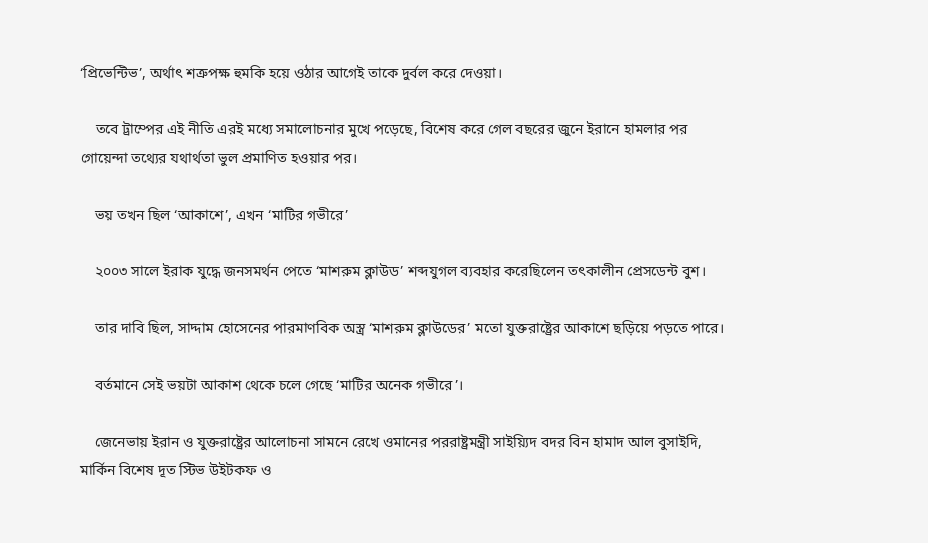‘প্রিভেন্টিভ’, অর্থাৎ শত্রুপক্ষ হুমকি হয়ে ওঠার আগেই তাকে দুর্বল করে দেওয়া।

    তবে ট্রাম্পের এই নীতি এরই মধ্যে সমালোচনার মুখে পড়েছে, বিশেষ করে গেল বছরের জুনে ইরানে হামলার পর গোয়েন্দা তথ্যের যথার্থতা ভুল প্রমাণিত হওয়ার পর।

    ভয় তখন ছিল ‘আকাশে’, এখন ‘মাটির গভীরে’

    ২০০৩ সালে ইরাক যুদ্ধে জনসমর্থন পেতে ‘মাশরুম ক্লাউড’ শব্দযুগল ব্যবহার করেছিলেন তৎকালীন প্রেসডেন্ট বুশ।

    তার দাবি ছিল, সাদ্দাম হোসেনের পারমাণবিক অস্ত্র ‘মাশরুম ক্লাউডের’ মতো যুক্তরাষ্ট্রের আকাশে ছড়িয়ে পড়তে পারে।

    বর্তমানে সেই ভয়টা আকাশ থেকে চলে গেছে ‘মাটির অনেক গভীরে’।

    জেনেভায় ইরান ও যুক্তরাষ্ট্রের আলোচনা সামনে রেখে ওমানের পররাষ্ট্রমন্ত্রী সাইয়্যিদ বদর বিন হামাদ আল বুসাইদি, মার্কিন বিশেষ দূত স্টিভ উইটকফ ও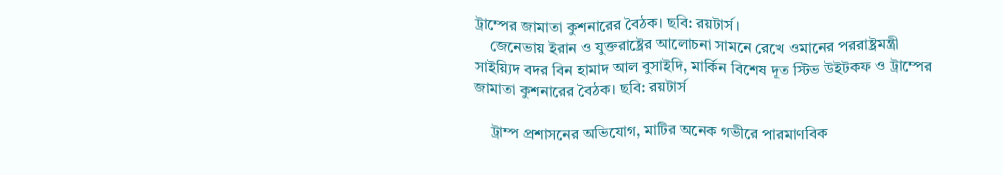ট্রাম্পের জামাতা কুশনারের বৈঠক। ছবি: রয়টার্স।
    জেনেভায় ইরান ও যুক্তরাষ্ট্রের আলোচনা সামনে রেখে ওমানের পররাষ্ট্রমন্ত্রী সাইয়্যিদ বদর বিন হামাদ আল বুসাইদি, মার্কিন বিশেষ দূত স্টিভ উইটকফ ও ট্রাম্পের জামাতা কুশনারের বৈঠক। ছবি: রয়টার্স

    ট্রাম্প প্রশাসনের অভিযোগ, মাটির অনেক গভীরে পারমাণবিক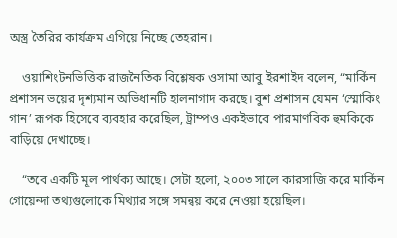অস্ত্র তৈরির কার্যক্রম এগিয়ে নিচ্ছে তেহরান।

    ওয়াশিংটনভিত্তিক রাজনৈতিক বিশ্লেষক ওসামা আবু ইরশাইদ বলেন, “মার্কিন প্রশাসন ভয়ের দৃশ্যমান অভিধানটি হালনাগাদ করছে। বুশ প্রশাসন যেমন ‘স্মোকিং গান’ রূপক হিসেবে ব্যবহার করেছিল, ট্রাম্পও একইভাবে পারমাণবিক হুমকিকে বাড়িয়ে দেখাচ্ছে।

    “তবে একটি মূল পার্থক্য আছে। সেটা হলো, ২০০৩ সালে কারসাজি করে মার্কিন গোয়েন্দা তথ্যগুলোকে মিথ্যার সঙ্গে সমন্বয় করে নেওয়া হয়েছিল।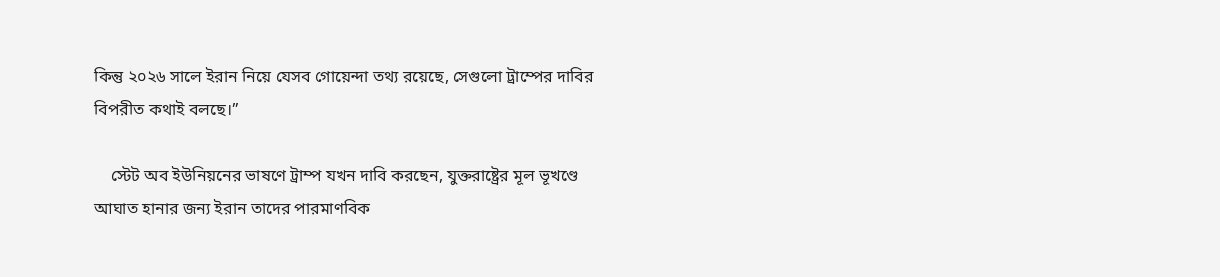কিন্তু ২০২৬ সালে ইরান নিয়ে যেসব গোয়েন্দা তথ্য রয়েছে, সেগুলো ট্রাম্পের দাবির বিপরীত কথাই বলছে।”

    স্টেট অব ইউনিয়নের ভাষণে ট্রাম্প যখন দাবি করছেন, যুক্তরাষ্ট্রের মূল ভূখণ্ডে আঘাত হানার জন্য ইরান তাদের পারমাণবিক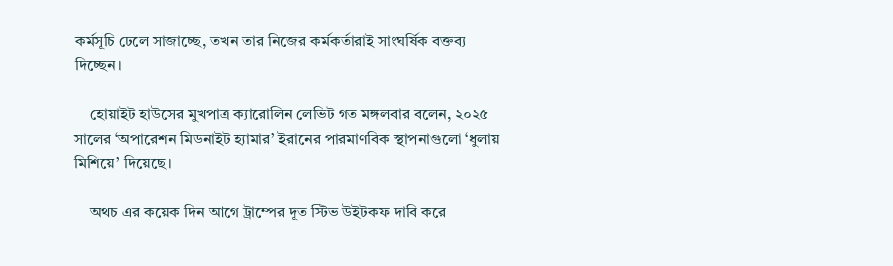কর্মসূচি ঢেলে সাজাচ্ছে, তখন তার নিজের কর্মকর্তারাই সাংঘর্ষিক বক্তব্য দিচ্ছেন।

    হোয়াইট হাউসের মুখপাত্র ক্যারোলিন লেভিট গত মঙ্গলবার বলেন, ২০২৫ সালের ‘অপারেশন মিডনাইট হ্যামার’ ইরানের পারমাণবিক স্থাপনাগুলো ‘ধুলায় মিশিয়ে’ দিয়েছে।

    অথচ এর কয়েক দিন আগে ট্রাম্পের দূত স্টিভ উইটকফ দাবি করে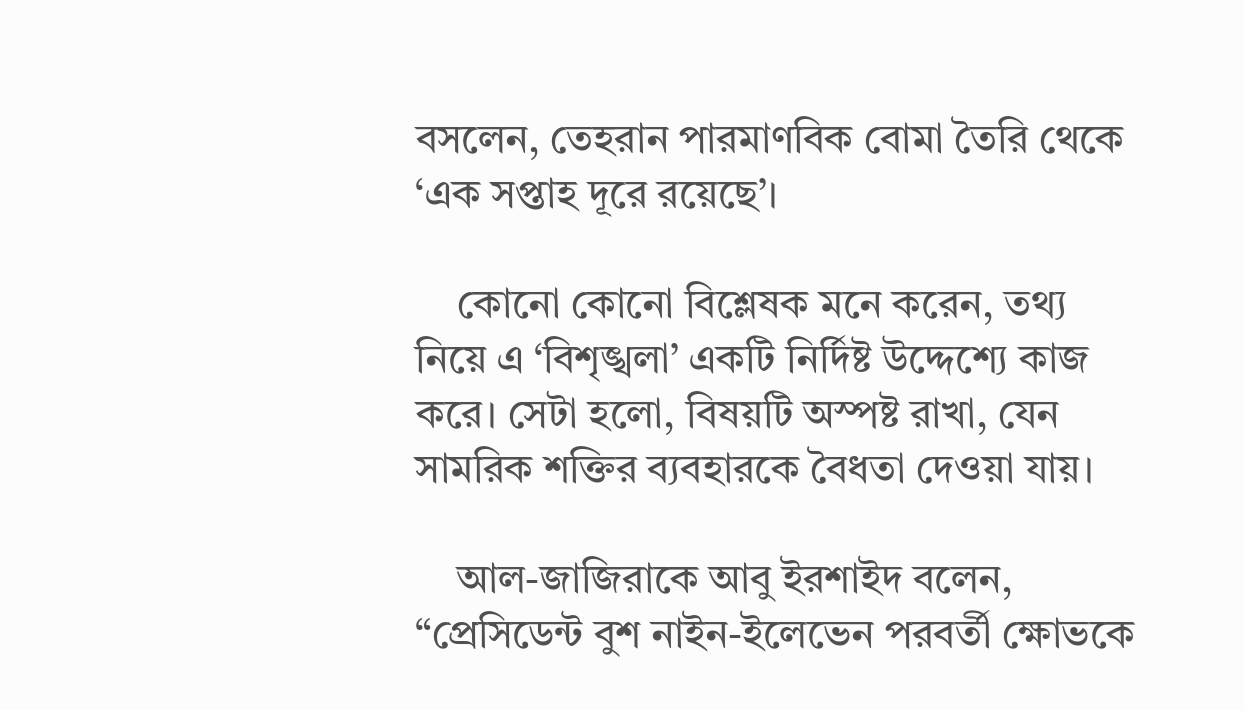বসলেন, তেহরান পারমাণবিক বোমা তৈরি থেকে ‘এক সপ্তাহ দূরে রয়েছে’।

    কোনো কোনো বিশ্লেষক মনে করেন, তথ্য নিয়ে এ ‘বিশৃঙ্খলা’ একটি নির্দিষ্ট উদ্দেশ্যে কাজ করে। সেটা হলো, বিষয়টি অস্পষ্ট রাখা, যেন সামরিক শক্তির ব্যবহারকে বৈধতা দেওয়া যায়।

    আল-জাজিরাকে আবু ইরশাইদ বলেন, “প্রেসিডেন্ট বুশ নাইন-ইলেভেন পরবর্তী ক্ষোভকে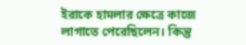ইরাকে হামলার ক্ষেত্রে কাজে লাগাতে পেরেছিলেন। কিন্তু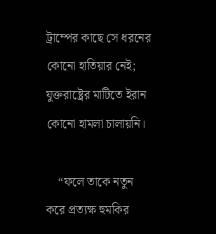ট্রাম্পের কাছে সে ধরনের কোনো হাতিয়ার নেই; যুক্তরাষ্ট্রের মাটিতে ইরান কোনো হামলা চালায়নি।

    “ফলে তাকে নতুন করে প্রত্যক্ষ হুমকির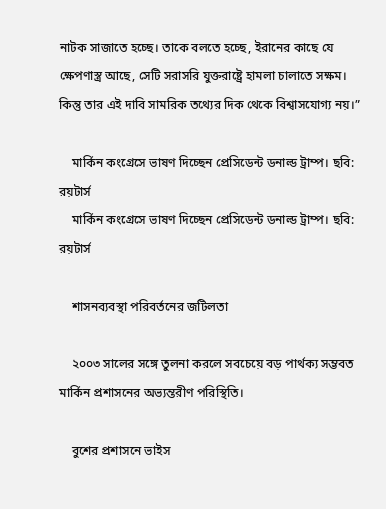নাটক সাজাতে হচ্ছে। তাকে বলতে হচ্ছে, ইরানের কাছে যে ক্ষেপণাস্ত্র আছে, সেটি সরাসরি যুক্তরাষ্ট্রে হামলা চালাতে সক্ষম। কিন্তু তার এই দাবি সামরিক তথ্যের দিক থেকে বিশ্বাসযোগ্য নয়।”

    মার্কিন কংগ্রেসে ভাষণ দিচ্ছেন প্রেসিডেন্ট ডনাল্ড ট্রাম্প। ছবি: রয়টার্স
    মার্কিন কংগ্রেসে ভাষণ দিচ্ছেন প্রেসিডেন্ট ডনাল্ড ট্রাম্প। ছবি: রয়টার্স

    শাসনব্যবস্থা পরিবর্তনের জটিলতা

    ২০০৩ সালের সঙ্গে তুলনা করলে সবচেয়ে বড় পার্থক্য সম্ভবত মার্কিন প্রশাসনের অভ্যন্তরীণ পরিস্থিতি।

    বুশের প্রশাসনে ভাইস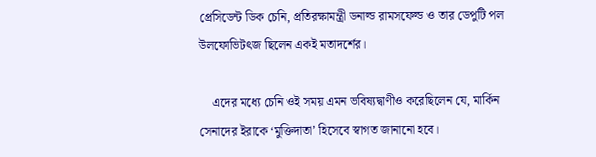প্রেসিডেন্ট ডিক চেনি, প্রতিরক্ষামন্ত্রী ডনাল্ড রামসফেল্ড ও তার ডেপুটি পল উলফোভিটৎজ ছিলেন একই মতাদর্শের।

    এদের মধ্যে চেনি ওই সময় এমন ভবিষ্যদ্বাণীও করেছিলেন যে, মার্কিন সেনাদের ইরাকে ‘মুক্তিদাতা’ হিসেবে স্বাগত জানানো হবে।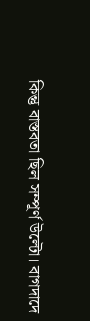কিন্তু বাস্তবতা ছিল সম্পূর্ণ উল্টো। বাগদাদে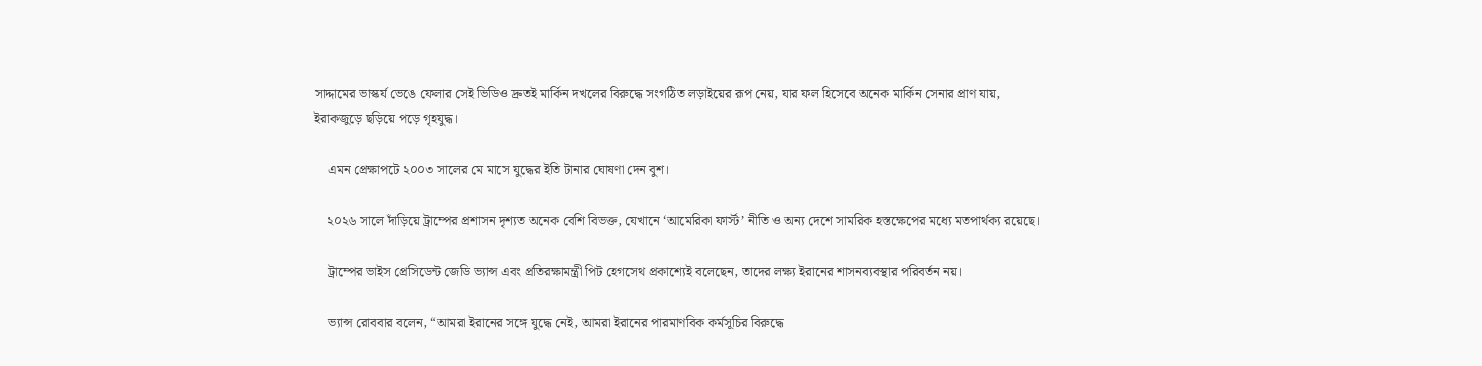সাদ্দামের ভাস্কর্য ভেঙে ফেলার সেই ভিডিও দ্রুতই মার্কিন দখলের বিরুদ্ধে সংগঠিত লড়াইয়ের রূপ নেয়, যার ফল হিসেবে অনেক মার্কিন সেনার প্রাণ যায়, ইরাকজুড়ে ছড়িয়ে পড়ে গৃহযুদ্ধ।

    এমন প্রেক্ষাপটে ২০০৩ সালের মে মাসে যুদ্ধের ইতি টানার ঘোষণা দেন বুশ।

    ২০২৬ সালে দাঁড়িয়ে ট্রাম্পের প্রশাসন দৃশ্যত অনেক বেশি বিভক্ত, যেখানে ‘আমেরিকা ফার্স্ট’ নীতি ও অন্য দেশে সামরিক হস্তক্ষেপের মধ্যে মতপার্থক্য রয়েছে।

    ট্রাম্পের ভাইস প্রেসিডেন্ট জেডি ভ্যান্স এবং প্রতিরক্ষামন্ত্রী পিট হেগসেথ প্রকাশ্যেই বলেছেন, তাদের লক্ষ্য ইরানের শাসনব্যবস্থার পরিবর্তন নয়।

    ভ্যান্স রোববার বলেন, “আমরা ইরানের সঙ্গে যুদ্ধে নেই, আমরা ইরানের পারমাণবিক কর্মসূচির বিরুদ্ধে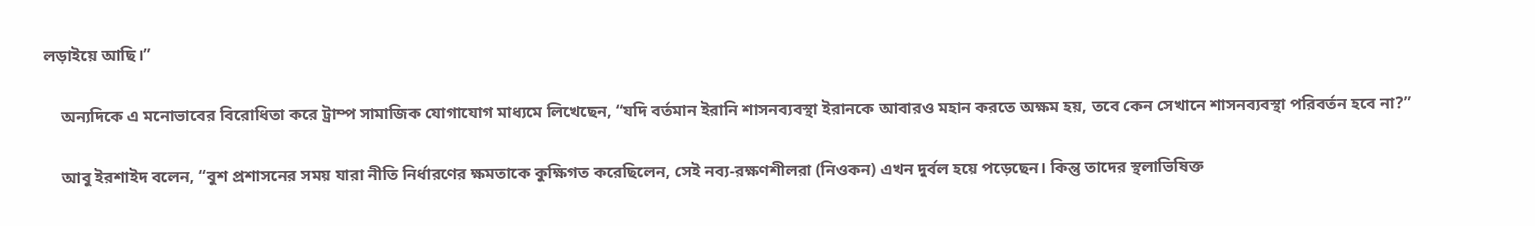লড়াইয়ে আছি।”

    অন্যদিকে এ মনোভাবের বিরোধিতা করে ট্রাম্প সামাজিক যোগাযোগ মাধ্যমে লিখেছেন, “যদি বর্তমান ইরানি শাসনব্যবস্থা ইরানকে আবারও মহান করতে অক্ষম হয়, তবে কেন সেখানে শাসনব্যবস্থা পরিবর্তন হবে না?”

    আবু ইরশাইদ বলেন, “বুশ প্রশাসনের সময় যারা নীতি নির্ধারণের ক্ষমতাকে কুক্ষিগত করেছিলেন, সেই নব্য-রক্ষণশীলরা (নিওকন) এখন দুর্বল হয়ে পড়েছেন। কিন্তু তাদের স্থলাভিষিক্ত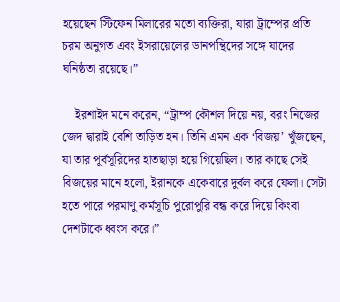হয়েছেন স্টিফেন মিলারের মতো ব্যক্তিরা, যারা ট্রাম্পের প্রতি চরম অনুগত এবং ইসরায়েলের ডানপন্থিদের সঙ্গে যাদের ঘনিষ্ঠতা রয়েছে।”

    ইরশাইদ মনে করেন, “ট্রাম্প কৌশল দিয়ে নয়, বরং নিজের জেদ দ্বারাই বেশি তাড়িত হন। তিনি এমন এক ‘বিজয়’ খুঁজছেন, যা তার পূর্বসূরিদের হাতছাড়া হয়ে গিয়েছিল। তার কাছে সেই বিজয়ের মানে হলো, ইরানকে একেবারে দুর্বল করে ফেলা। সেটা হতে পারে পরমাণু কর্মসূচি পুরোপুরি বন্ধ করে দিয়ে কিংবা দেশটাকে ধ্বংস করে।”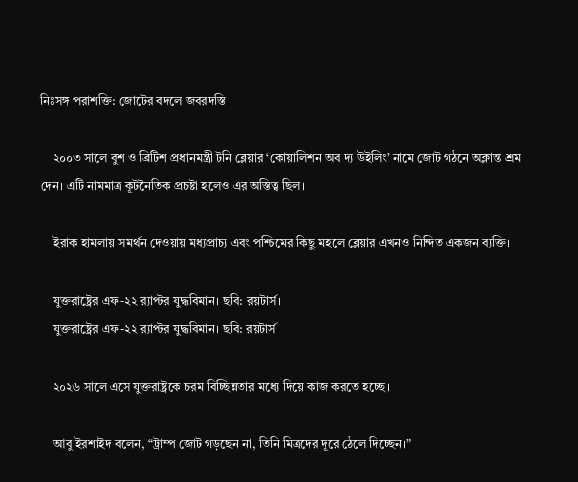নিঃসঙ্গ পরাশক্তি: জোটের বদলে জবরদস্তি

    ২০০৩ সালে বুশ ও ব্রিটিশ প্রধানমন্ত্রী টনি ব্লেয়ার ‘কোয়ালিশন অব দ্য উইলিং’ নামে জোট গঠনে অক্লান্ত শ্রম দেন। এটি নামমাত্র কূটনৈতিক প্রচষ্টা হলেও এর অস্তিত্ব ছিল।

    ইরাক হামলায় সমর্থন দেওয়ায় মধ্যপ্রাচ্য এবং পশ্চিমের কিছু মহলে ব্লেয়ার এখনও নিন্দিত একজন ব্যক্তি।

    যুক্তরাষ্ট্রের এফ-২২ র‌্যাপ্টর যুদ্ধবিমান। ছবি: রয়টার্স।
    যুক্তরাষ্ট্রের এফ-২২ র‌্যাপ্টর যুদ্ধবিমান। ছবি: রয়টার্স

    ২০২৬ সালে এসে যুক্তরাষ্ট্রকে চরম বিচ্ছিন্নতার মধ্যে দিয়ে কাজ করতে হচ্ছে।

    আবু ইরশাইদ বলেন, “ট্রাম্প জোট গড়ছেন না, তিনি মিত্রদের দূরে ঠেলে দিচ্ছেন।”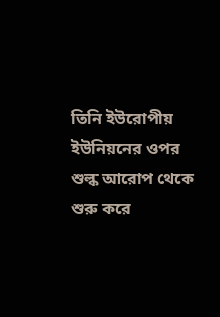তিনি ইউরোপীয় ইউনিয়নের ওপর শুল্ক আরোপ থেকে শুরু করে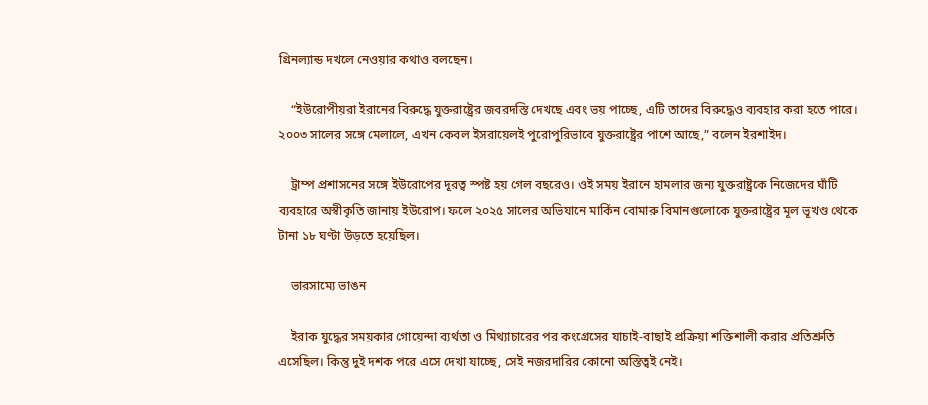গ্রিনল্যান্ড দখলে নেওয়ার কথাও বলছেন।

    “ইউরোপীয়রা ইরানের বিরুদ্ধে যুক্তরাষ্ট্রের জবরদস্তি দেখছে এবং ভয় পাচ্ছে, এটি তাদের বিরুদ্ধেও ব্যবহার করা হতে পারে। ২০০৩ সালের সঙ্গে মেলালে, এখন কেবল ইসরায়েলই পুরোপুরিভাবে যুক্তরাষ্ট্রের পাশে আছে,” বলেন ইরশাইদ।

    ট্রাম্প প্রশাসনের সঙ্গে ইউরোপের দূরত্ব স্পষ্ট হয় গেল বছরেও। ওই সময় ইরানে হামলার জন্য যুক্তরাষ্ট্রকে নিজেদের ঘাঁটি ব্যবহারে অস্বীকৃতি জানায় ইউরোপ। ফলে ২০২৫ সালের অভিযানে মার্কিন বোমারু বিমানগুলোকে যুক্তরাষ্ট্রের মূল ভূখণ্ড থেকে টানা ১৮ ঘণ্টা উড়তে হয়েছিল।

    ভারসাম্যে ভাঙন

    ইরাক যুদ্ধের সময়কার গোয়েন্দা ব্যর্থতা ও মিথ্যাচারের পর কংগ্রেসের যাচাই-বাছাই প্রক্রিয়া শক্তিশালী করার প্রতিশ্রুতি এসেছিল। কিন্তু দুই দশক পরে এসে দেখা যাচ্ছে, সেই নজরদারির কোনো অস্তিত্বই নেই।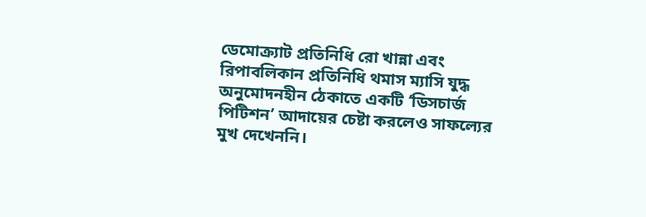ডেমোক্র্যাট প্রতিনিধি রো খান্না এবং রিপাবলিকান প্রতিনিধি থমাস ম্যাসি যুদ্ধ অনুমোদনহীন ঠেকাতে একটি ‘ডিসচার্জ পিটিশন’ আদায়ের চেষ্টা করলেও সাফল্যের মুখ দেখেননি।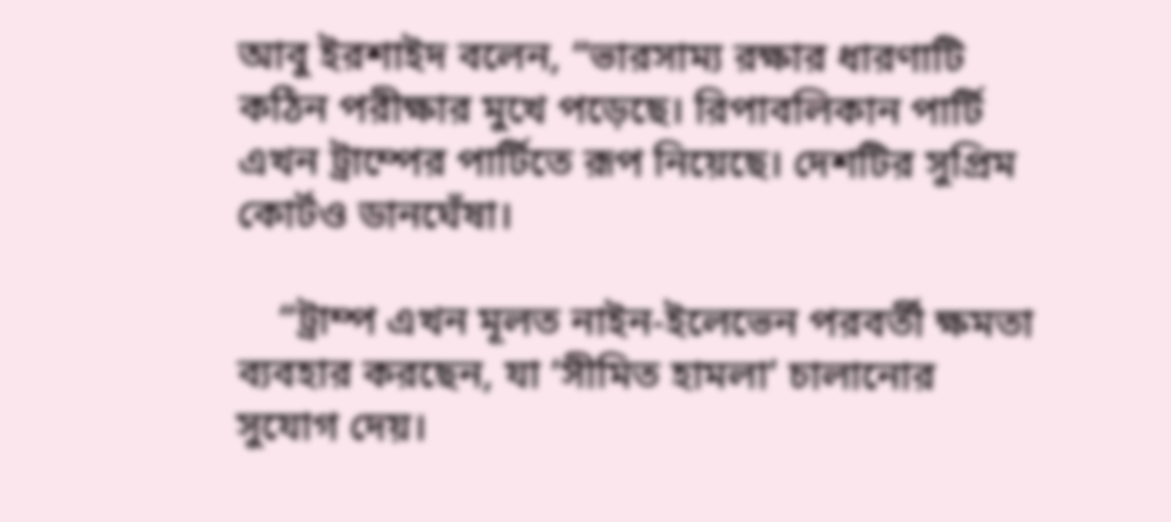আবু ইরশাইদ বলেন, “ভারসাম্য রক্ষার ধারণাটি কঠিন পরীক্ষার মুখে পড়েছে। রিপাবলিকান পার্টি এখন ট্রাম্পের পার্টিতে রূপ নিয়েছে। দেশটির সুপ্রিম কোর্টও ডানঘেঁষা।

    “ট্রাম্প এখন মূলত নাইন-ইলেভেন পরবর্তী ক্ষমতা ব্যবহার করছেন, যা ‘সীমিত হামলা’ চালানোর সুযোগ দেয়।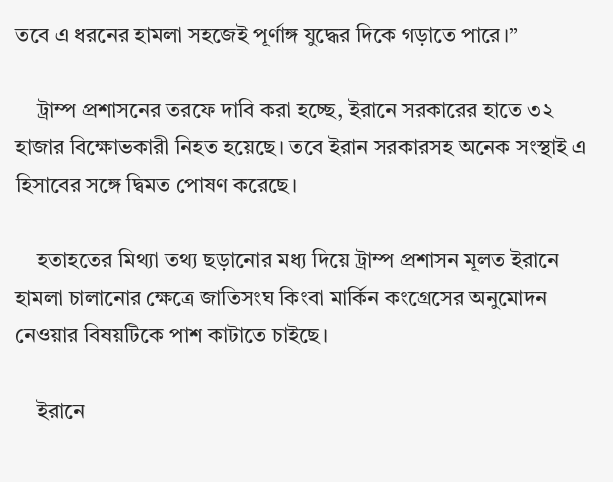তবে এ ধরনের হামলা সহজেই পূর্ণাঙ্গ যুদ্ধের দিকে গড়াতে পারে।”

    ট্রাম্প প্রশাসনের তরফে দাবি করা হচ্ছে, ইরানে সরকারের হাতে ৩২ হাজার বিক্ষোভকারী নিহত হয়েছে। তবে ইরান সরকারসহ অনেক সংস্থাই এ হিসাবের সঙ্গে দ্বিমত পোষণ করেছে।

    হতাহতের মিথ্যা তথ্য ছড়ানোর মধ্য দিয়ে ট্রাম্প প্রশাসন মূলত ইরানে হামলা চালানোর ক্ষেত্রে জাতিসংঘ কিংবা মার্কিন কংগ্রেসের অনুমোদন নেওয়ার বিষয়টিকে পাশ কাটাতে চাইছে।

    ইরানে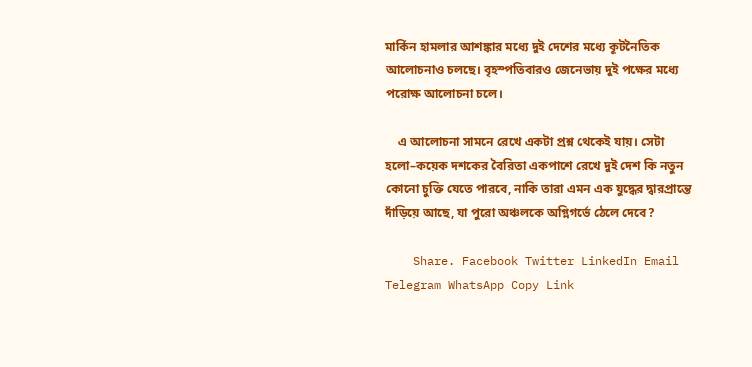মার্কিন হামলার আশঙ্কার মধ্যে দুই দেশের মধ্যে কূটনৈতিক আলোচনাও চলছে। বৃহস্পতিবারও জেনেভায় দুই পক্ষের মধ্যে পরোক্ষ আলোচনা চলে।

    এ আলোচনা সামনে রেখে একটা প্রশ্ন থেকেই যায়। সেটা হলো–কয়েক দশকের বৈরিতা একপাশে রেখে দুই দেশ কি নতুন কোনো চুক্তি যেতে পারবে, নাকি তারা এমন এক যুদ্ধের দ্বারপ্রান্তে দাঁড়িয়ে আছে, যা পুরো অঞ্চলকে অগ্নিগর্ভে ঠেলে দেবে?

    Share. Facebook Twitter LinkedIn Email Telegram WhatsApp Copy Link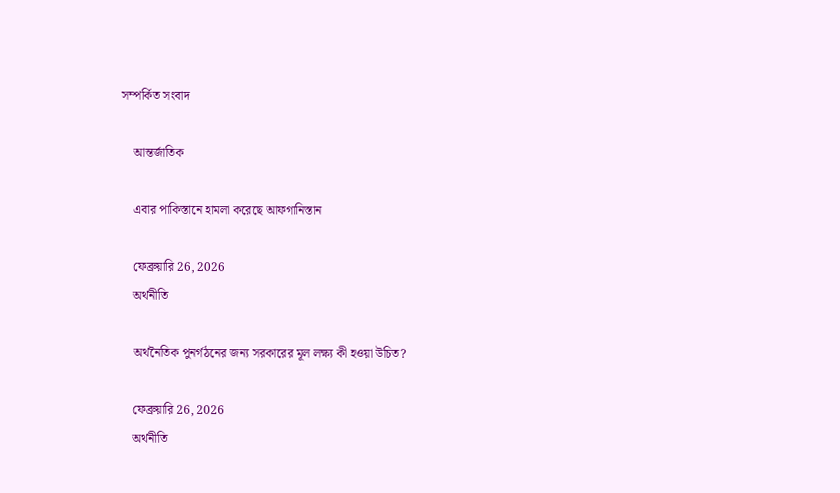সম্পর্কিত সংবাদ

    আন্তর্জাতিক

    এবার পাকিস্তানে হামলা করেছে আফগানিস্তান

    ফেব্রুয়ারি 26, 2026
    অর্থনীতি

    অর্থনৈতিক পুনর্গঠনের জন্য সরকারের মূল লক্ষ্য কী হওয়া উচিত?

    ফেব্রুয়ারি 26, 2026
    অর্থনীতি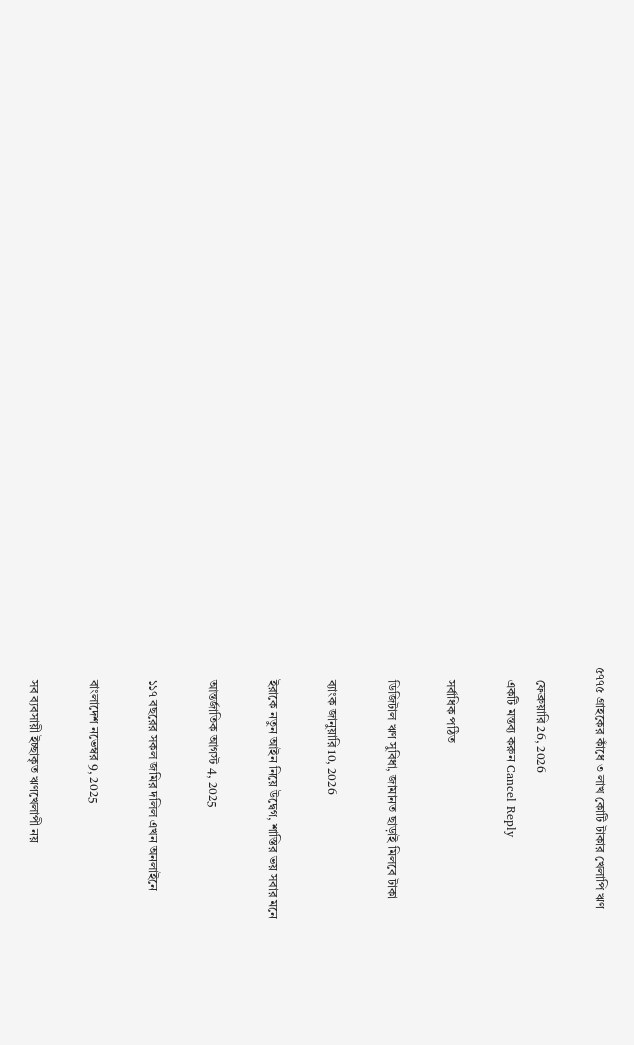৫৭৭৫ গ্রাহকের কাঁধে ৩ লাখ কোটি টাকার খেলাপি ঋণ

    ফেব্রুয়ারি 26, 2026
    একটি মন্তব্য করুন Cancel Reply

    সর্বাধিক পঠিত

    ডিজিটাল ঋণ সুবিধা, জামানত ছাড়াই মিলবে টাকা

    ব্যাংক জানুয়ারি 10, 2026

    ইরাকে নতুন আইন নিয়ে উদ্বেগ, শাস্তির ভয় সবার মনে

    আন্তর্জাতিক আগস্ট 4, 2025

    ১১৭ বছরের সকল জমির দলিল এখন অনলাইনে

    বাংলাদেশ নভেম্বর 9, 2025

    সব ব্যবসায়ী ইচ্ছাকৃত ঋণখেলাপী নয়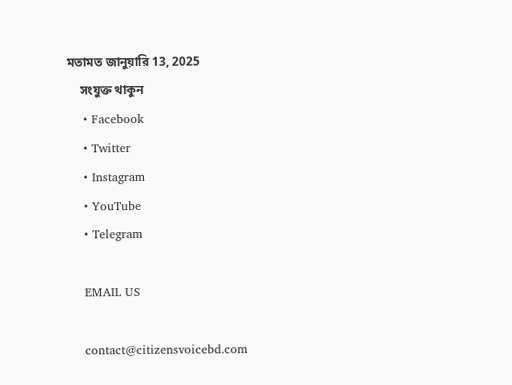মতামত জানুয়ারি 13, 2025
    সংযুক্ত থাকুন
    • Facebook
    • Twitter
    • Instagram
    • YouTube
    • Telegram

    EMAIL US

    contact@citizensvoicebd.com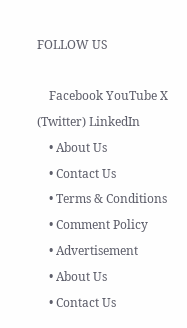FOLLOW US

    Facebook YouTube X (Twitter) LinkedIn
    • About Us
    • Contact Us
    • Terms & Conditions
    • Comment Policy
    • Advertisement
    • About Us
    • Contact Us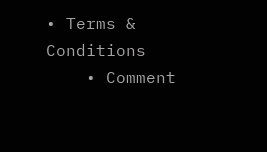• Terms & Conditions
    • Comment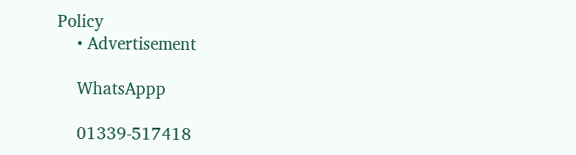Policy
    • Advertisement

    WhatsAppp

    01339-517418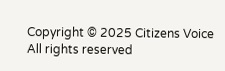Copyright © 2025 Citizens Voice All rights reserved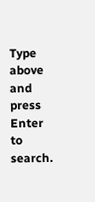Type above and press Enter to search.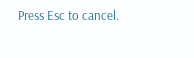Press Esc to cancel.